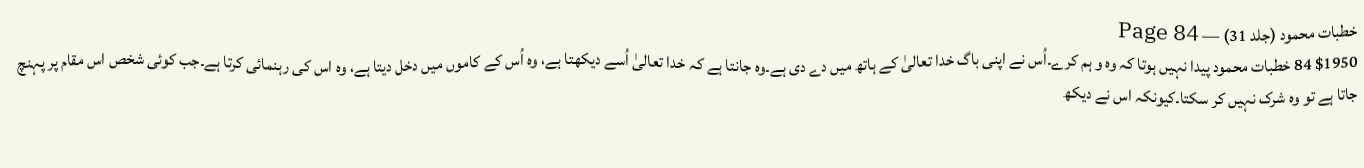خطبات محمود (جلد 31) — Page 84
$1950 84 خطبات محمود پیدا نہیں ہوتا کہ وہ و ہم کرے۔اُس نے اپنی باگ خدا تعالیٰ کے ہاتھ میں دے دی ہے۔وہ جانتا ہے کہ خدا تعالیٰ اُسے دیکھتا ہے، وہ اُس کے کاموں میں دخل دیتا ہے، وہ اس کی رہنمائی کرتا ہے۔جب کوئی شخص اس مقام پر پہنچ جاتا ہے تو وہ شرک نہیں کر سکتا۔کیونکہ اس نے دیکھ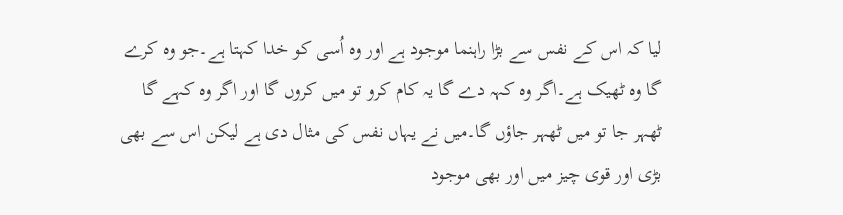لیا کہ اس کے نفس سے بڑا راہنما موجود ہے اور وہ اُسی کو خدا کہتا ہے۔جو وہ کرے گا وہ ٹھیک ہے۔اگر وہ کہہ دے گا یہ کام کرو تو میں کروں گا اور اگر وہ کہے گا ٹھہر جا تو میں ٹھہر جاؤں گا۔میں نے یہاں نفس کی مثال دی ہے لیکن اس سے بھی بڑی اور قوی چیز میں اور بھی موجود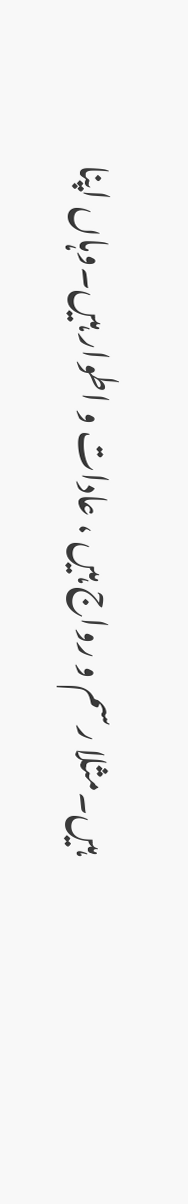ہیں۔مثلا رسم و رواج ہیں ، عادات و اطوار ہیں۔وہاں اپنا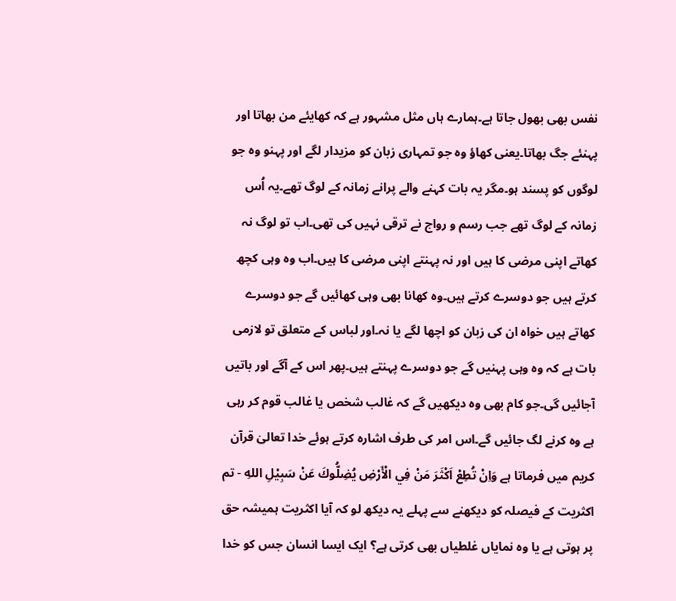نفس بھی بھول جاتا ہے۔ہمارے ہاں مثل مشہور ہے کہ کھایئے من بھاتا اور پہنئے جگ بھاتا۔یعنی کھاؤ وہ جو تمہاری زبان کو مزیدار لگے اور پہنو وہ جو لوگوں کو پسند ہو۔مگر یہ بات کہنے والے پرانے زمانہ کے لوگ تھے۔یہ اُس زمانہ کے لوگ تھے جب رسم و رواج نے ترقی نہیں کی تھی۔اب تو لوگ نہ کھاتے اپنی مرضی کا ہیں اور نہ پہنتے اپنی مرضی کا ہیں۔اب وہ وہی کچھ کرتے ہیں جو دوسرے کرتے ہیں۔وہ کھانا بھی وہی کھائیں گے جو دوسرے کھاتے ہیں خواہ ان کی زبان کو اچھا لگے یا نہ۔اور لباس کے متعلق تو لازمی بات ہے کہ وہ وہی پہنیں گے جو دوسرے پہنتے ہیں۔پھر اس کے آگے اور باتیں آجائیں گی۔جو کام بھی وہ دیکھیں گے کہ غالب شخص یا غالب قوم کر رہی ہے وہ کرنے لگ جائیں گے۔اس امر کی طرف اشارہ کرتے ہوئے خدا تعالیٰ قرآن کریم میں فرماتا ہے وَاِنْ تُطِعْ اَكْثَرَ مَنْ فِي الْأَرْضِ يُضِلُّوكَ عَنْ سَبِيْلِ اللهِ - تم اکثریت کے فیصلہ کو دیکھنے سے پہلے یہ دیکھ لو کہ آیا اکثریت ہمیشہ حق پر ہوتی ہے یا وہ نمایاں غلطیاں بھی کرتی ہے؟ ایک ایسا انسان جس کو خدا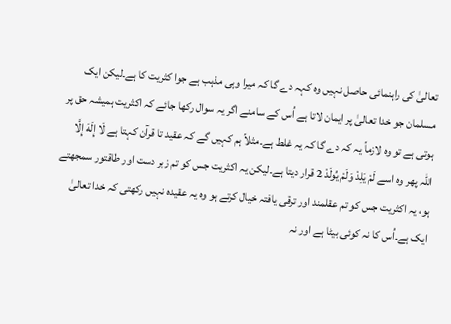تعالیٰ کی راہنمائی حاصل نہیں وہ کہہ دے گا کہ میرا وہی مذہب ہے جوا کثریت کا ہے۔لیکن ایک مسلمان جو خدا تعالیٰ پر ایمان لاتا ہے اُس کے سامنے اگر یہ سوال رکھا جائے کہ اکثریت ہمیشہ حق پر ہوتی ہے تو وہ لازماً یہ کہ دے گا کہ یہ غلط ہے۔مثلاً ہم کہیں گے کہ عقید تا قرآن کہتا ہے لَا إِلَهَ إِلَّا اللہ پھر وہ اسے لَمْ يَلِدْ وَلَمْ يُولَدْ 2 قرار دیتا ہے۔لیکن یہ اکثریت جس کو تم زبر دست اور طاقتور سمجھتے ہو، یہ اکثریت جس کو تم عقلمند اور ترقی یافتہ خیال کرتے ہو وہ یہ عقیدہ نہیں رکھتی کہ خدا تعالیٰ ایک ہے۔اُس کا نہ کوئی بیٹا ہے اور نہ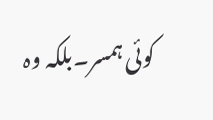کوئی ہمسر۔بلکہ وہ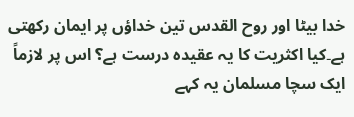خدا بیٹا اور روح القدس تین خداؤں پر ایمان رکھتی ہے۔کیا اکثریت کا یہ عقیدہ درست ہے؟ اس پر لازماً ایک سچا مسلمان یہ کہے